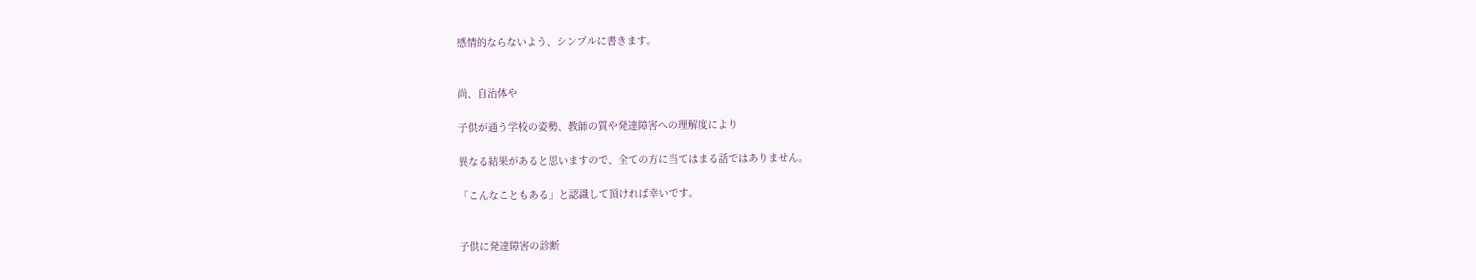感情的ならないよう、シンプルに書きます。


尚、自治体や

子供が通う学校の姿勢、教師の質や発達障害への理解度により

異なる結果があると思いますので、全ての方に当てはまる話ではありません。

「こんなこともある」と認識して頂ければ幸いです。


子供に発達障害の診断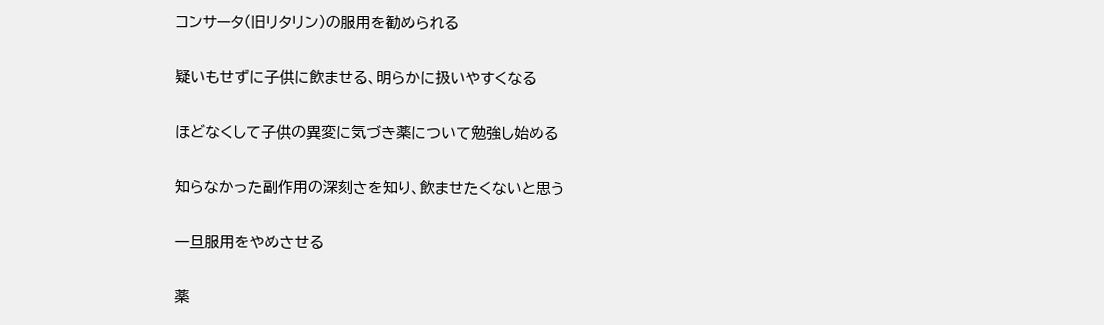コンサータ(旧リタリン)の服用を勧められる

疑いもせずに子供に飲ませる、明らかに扱いやすくなる

ほどなくして子供の異変に気づき薬について勉強し始める

知らなかった副作用の深刻さを知り、飲ませたくないと思う

一旦服用をやめさせる

薬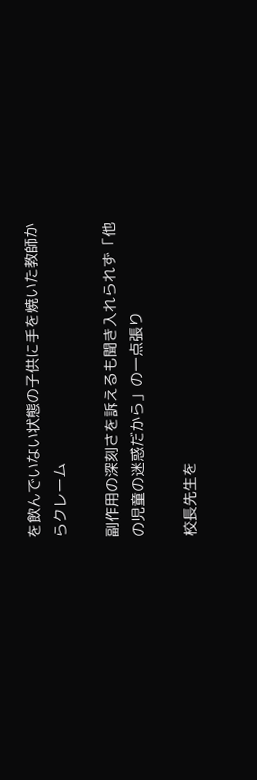を飲んでいない状態の子供に手を焼いた教師からクレーム

副作用の深刻さを訴えるも聞き入れられず「他の児童の迷惑だから」の一点張り

校長先生を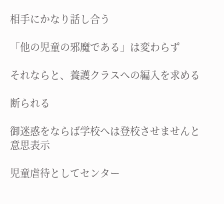相手にかなり話し合う

「他の児童の邪魔である」は変わらず

それならと、養護クラスへの編入を求める

断られる

御迷惑をならば学校へは登校させませんと意思表示

児童虐待としてセンター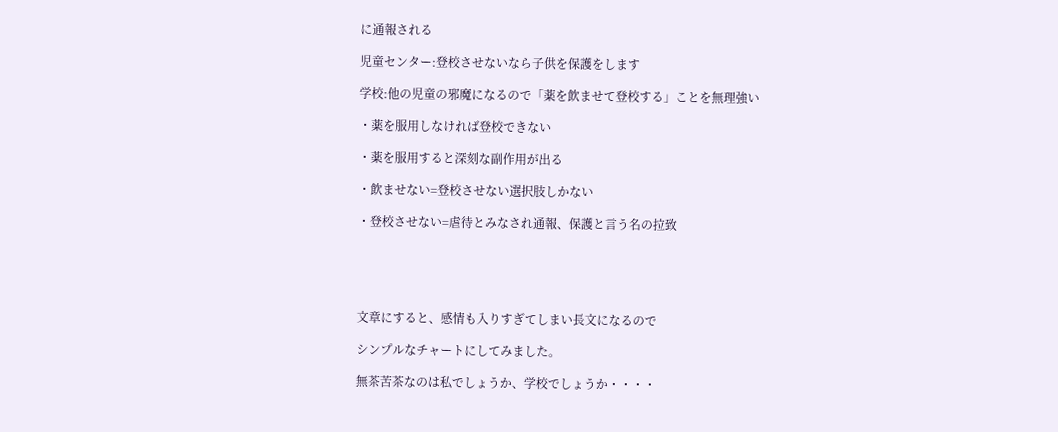に通報される

児童センター:登校させないなら子供を保護をします

学校:他の児童の邪魔になるので「薬を飲ませて登校する」ことを無理強い

・薬を服用しなければ登校できない

・薬を服用すると深刻な副作用が出る

・飲ませない=登校させない選択肢しかない

・登校させない=虐待とみなされ通報、保護と言う名の拉致





文章にすると、感情も入りすぎてしまい長文になるので

シンプルなチャートにしてみました。

無茶苦茶なのは私でしょうか、学校でしょうか・・・・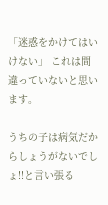「迷惑をかけてはいけない」 これは間違っていないと思います。

うちの子は病気だからしょうがないでしょ!!と言い張る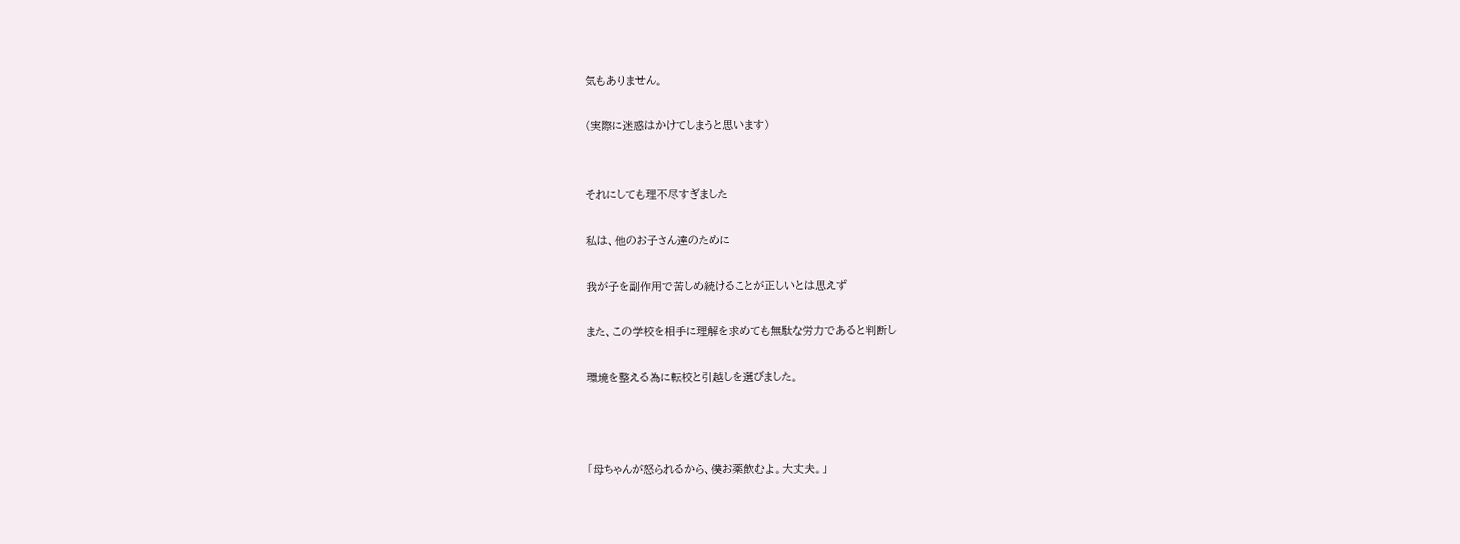気もありません。

(実際に迷惑はかけてしまうと思います)


それにしても理不尽すぎました

私は、他のお子さん達のために

我が子を副作用で苦しめ続けることが正しいとは思えず

また、この学校を相手に理解を求めても無駄な労力であると判断し

環境を整える為に転校と引越しを選びました。



「母ちゃんが怒られるから、僕お薬飲むよ。大丈夫。」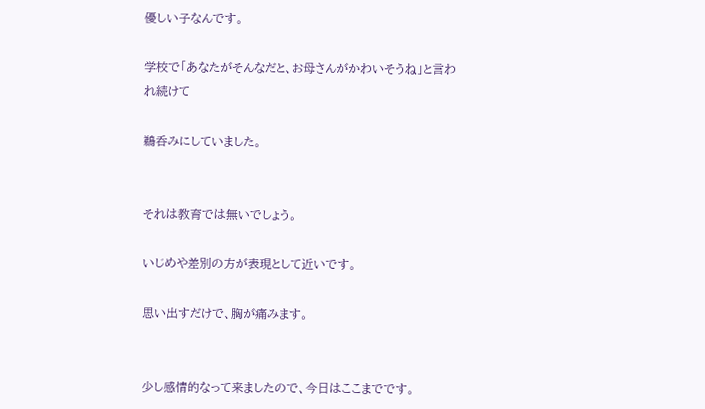優しい子なんです。

学校で「あなたがそんなだと、お母さんがかわいそうね」と言われ続けて

鵜呑みにしていました。


それは教育では無いでしょう。

いじめや差別の方が表現として近いです。

思い出すだけで、胸が痛みます。


少し感情的なって来ましたので、今日はここまでです。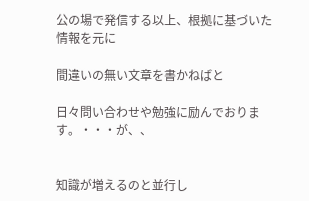公の場で発信する以上、根拠に基づいた情報を元に

間違いの無い文章を書かねばと

日々問い合わせや勉強に励んでおります。・・・が、、


知識が増えるのと並行し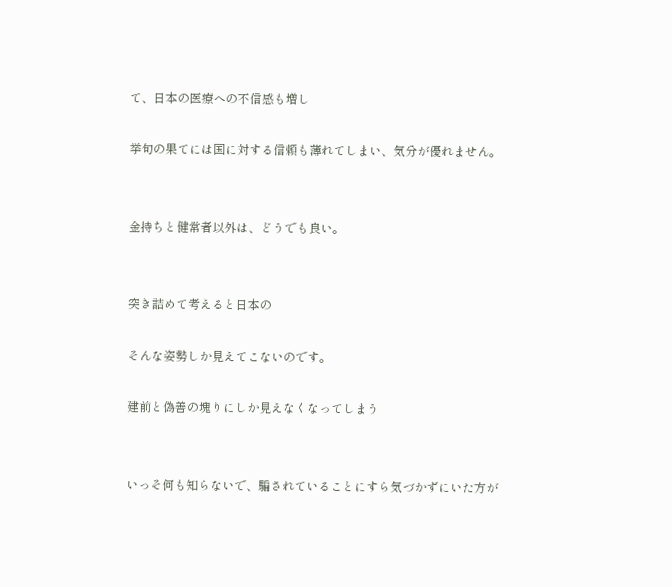て、日本の医療への不信感も増し

挙句の果てには国に対する信頼も薄れてしまい、気分が優れません。


金持ちと健常者以外は、どうでも良い。


突き詰めて考えると日本の

そんな姿勢しか見えてこないのです。

建前と偽善の塊りにしか見えなくなってしまう


いっそ何も知らないで、騙されていることにすら気づかずにいた方が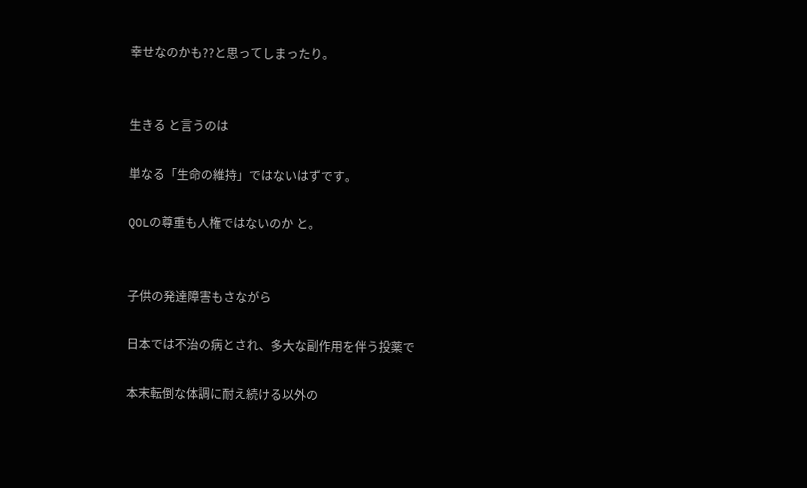幸せなのかも??と思ってしまったり。


生きる と言うのは

単なる「生命の維持」ではないはずです。

QOLの尊重も人権ではないのか と。


子供の発達障害もさながら

日本では不治の病とされ、多大な副作用を伴う投薬で

本末転倒な体調に耐え続ける以外の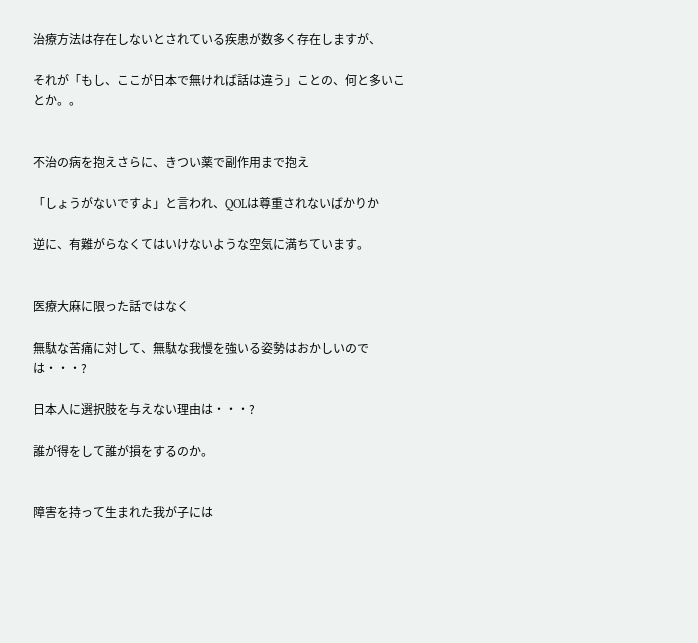治療方法は存在しないとされている疾患が数多く存在しますが、

それが「もし、ここが日本で無ければ話は違う」ことの、何と多いことか。。


不治の病を抱えさらに、きつい薬で副作用まで抱え

「しょうがないですよ」と言われ、QOLは尊重されないばかりか

逆に、有難がらなくてはいけないような空気に満ちています。


医療大麻に限った話ではなく

無駄な苦痛に対して、無駄な我慢を強いる姿勢はおかしいのでは・・・?

日本人に選択肢を与えない理由は・・・?

誰が得をして誰が損をするのか。


障害を持って生まれた我が子には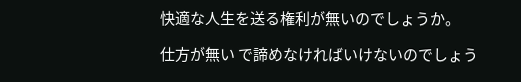快適な人生を送る権利が無いのでしょうか。

仕方が無い で諦めなければいけないのでしょう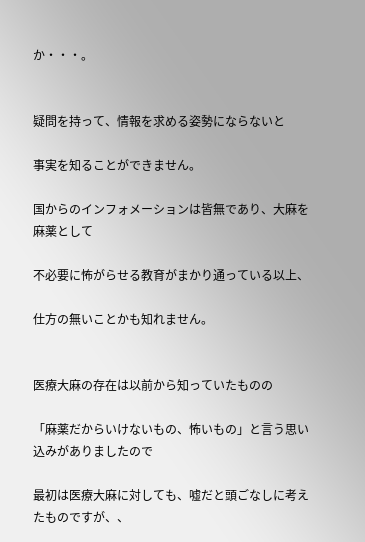か・・・。


疑問を持って、情報を求める姿勢にならないと

事実を知ることができません。

国からのインフォメーションは皆無であり、大麻を麻薬として

不必要に怖がらせる教育がまかり通っている以上、

仕方の無いことかも知れません。


医療大麻の存在は以前から知っていたものの

「麻薬だからいけないもの、怖いもの」と言う思い込みがありましたので

最初は医療大麻に対しても、嘘だと頭ごなしに考えたものですが、、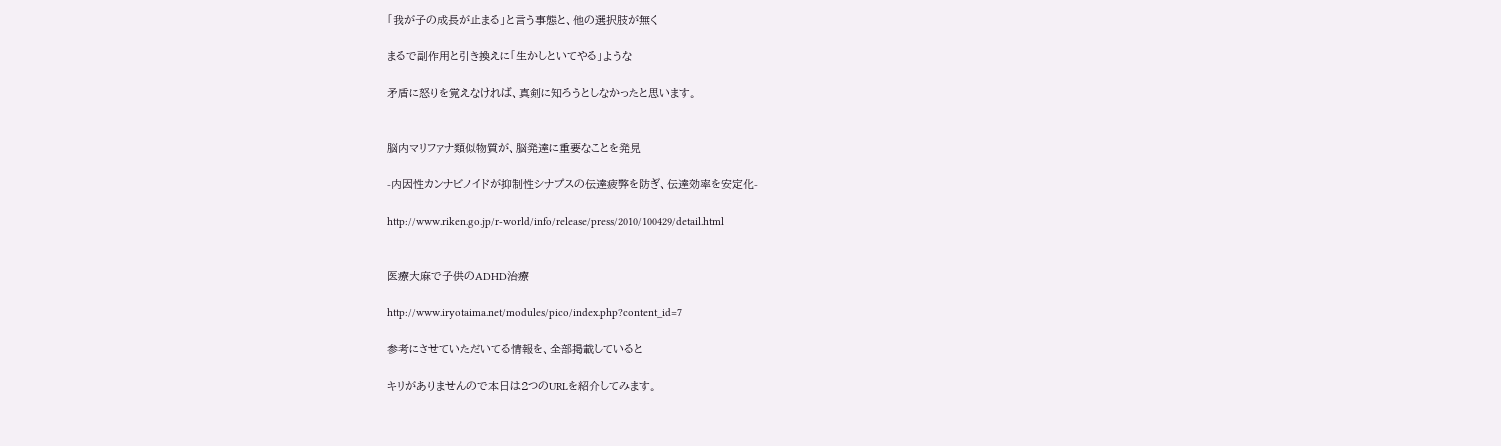「我が子の成長が止まる」と言う事態と、他の選択肢が無く

まるで副作用と引き換えに「生かしといてやる」ような

矛盾に怒りを覚えなければ、真剣に知ろうとしなかったと思います。


脳内マリファナ類似物質が、脳発達に重要なことを発見

-内因性カンナビノイドが抑制性シナプスの伝達疲弊を防ぎ、伝達効率を安定化-

http://www.riken.go.jp/r-world/info/release/press/2010/100429/detail.html


医療大麻で子供のADHD治療

http://www.iryotaima.net/modules/pico/index.php?content_id=7

参考にさせていただいてる情報を、全部掲載していると

キリがありませんので本日は2つのURLを紹介してみます。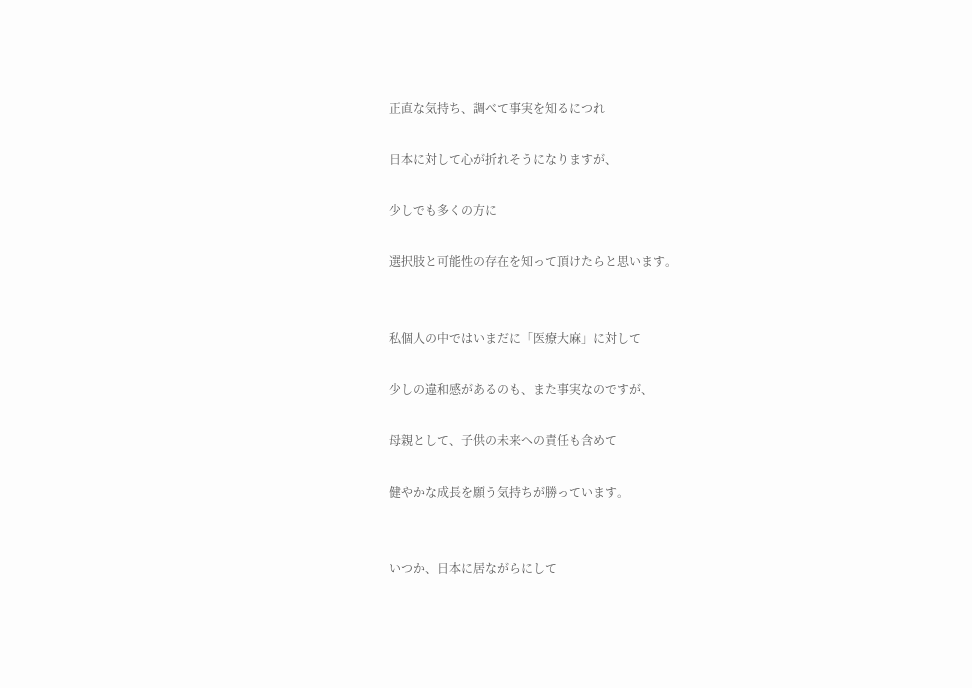正直な気持ち、調べて事実を知るにつれ

日本に対して心が折れそうになりますが、

少しでも多くの方に

選択肢と可能性の存在を知って頂けたらと思います。


私個人の中ではいまだに「医療大麻」に対して

少しの違和感があるのも、また事実なのですが、

母親として、子供の未来への責任も含めて

健やかな成長を願う気持ちが勝っています。


いつか、日本に居ながらにして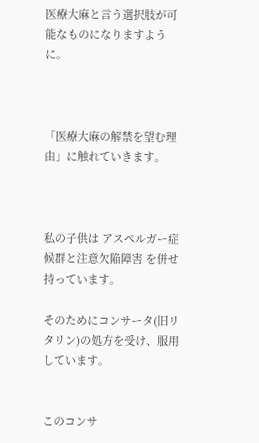医療大麻と言う選択肢が可能なものになりますように。



「医療大麻の解禁を望む理由」に触れていきます。



私の子供は アスペルガー症候群と注意欠陥障害 を併せ持っています。

そのためにコンサータ(旧リタリン)の処方を受け、服用しています。


このコンサ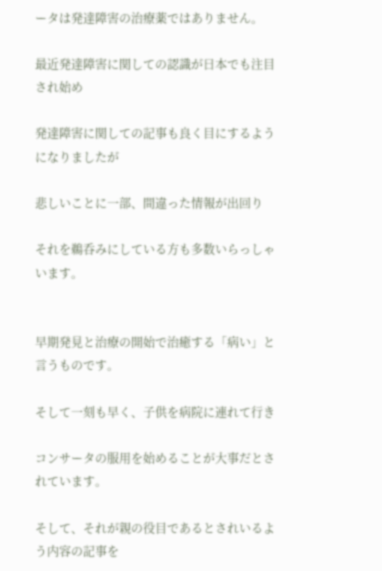ータは発達障害の治療薬ではありません。

最近発達障害に関しての認識が日本でも注目され始め

発達障害に関しての記事も良く目にするようになりましたが

悲しいことに一部、間違った情報が出回り

それを鵜呑みにしている方も多数いらっしゃいます。


早期発見と治療の開始で治癒する「病い」と言うものです。

そして一刻も早く、子供を病院に連れて行き

コンサータの服用を始めることが大事だとされています。

そして、それが親の役目であるとされいるよう内容の記事を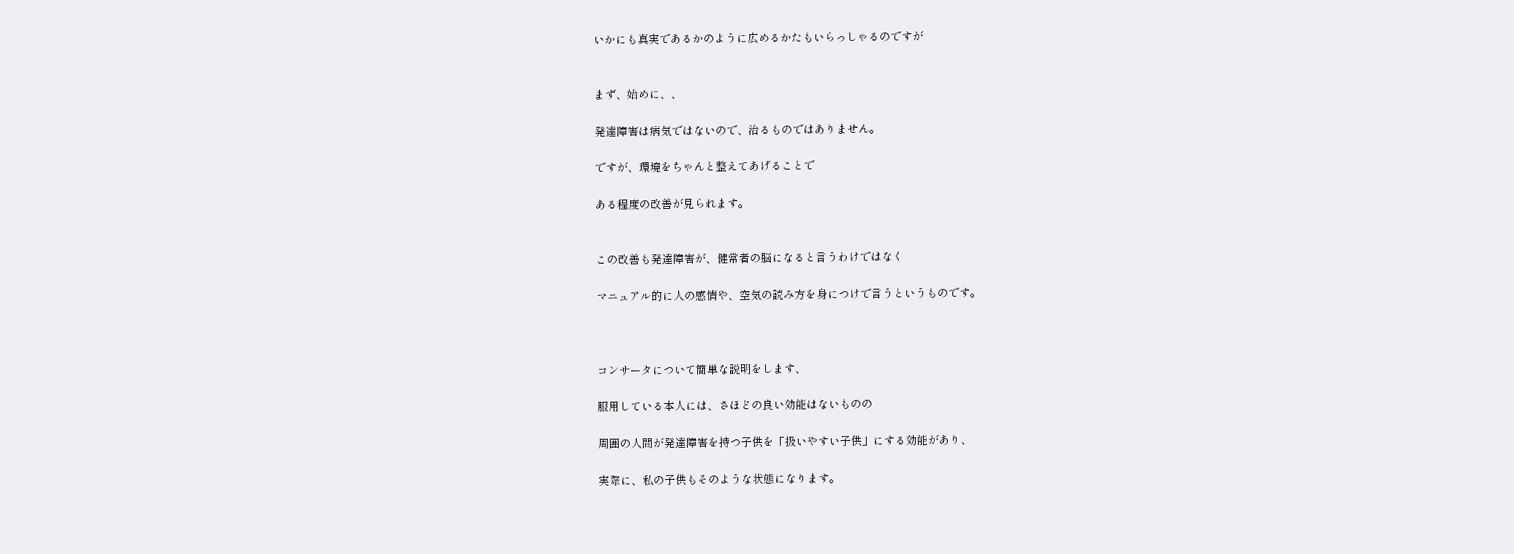いかにも真実であるかのように広めるかたもいらっしゃるのですが


まず、始めに、、

発達障害は病気ではないので、治るものではありません。

ですが、環境をちゃんと整えてあげることで

ある程度の改善が見られます。


この改善も発達障害が、健常者の脳になると言うわけではなく

マニュアル的に人の感情や、空気の読み方を身につけで言うというものです。



コンサータについて簡単な説明をします、

服用している本人には、さほどの良い効能はないものの

周囲の人間が発達障害を持つ子供を「扱いやすい子供」にする効能があり、

実際に、私の子供もそのような状態になります。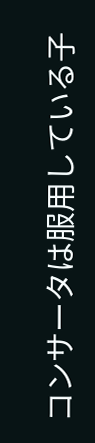コンサータは服用している子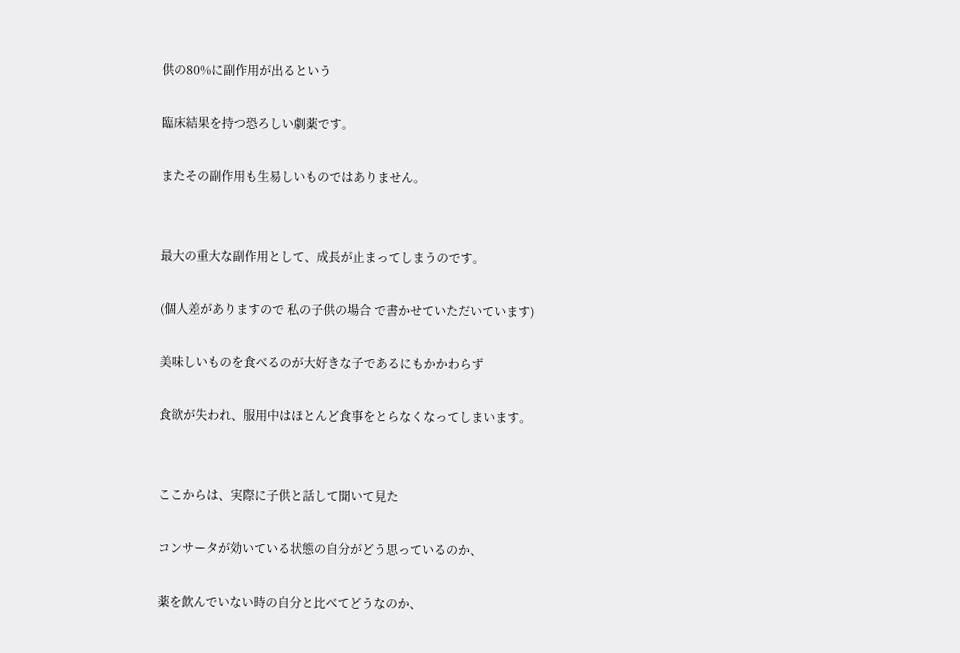供の80%に副作用が出るという

臨床結果を持つ恐ろしい劇薬です。

またその副作用も生易しいものではありません。


最大の重大な副作用として、成長が止まってしまうのです。

(個人差がありますので 私の子供の場合 で書かせていただいています)

美味しいものを食べるのが大好きな子であるにもかかわらず

食欲が失われ、服用中はほとんど食事をとらなくなってしまいます。


ここからは、実際に子供と話して聞いて見た

コンサータが効いている状態の自分がどう思っているのか、

薬を飲んでいない時の自分と比べてどうなのか、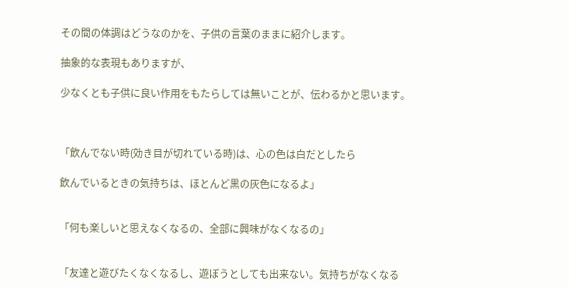その間の体調はどうなのかを、子供の言葉のままに紹介します。

抽象的な表現もありますが、

少なくとも子供に良い作用をもたらしては無いことが、伝わるかと思います。



「飲んでない時(効き目が切れている時)は、心の色は白だとしたら

飲んでいるときの気持ちは、ほとんど黒の灰色になるよ」


「何も楽しいと思えなくなるの、全部に興味がなくなるの」


「友達と遊びたくなくなるし、遊ぼうとしても出来ない。気持ちがなくなる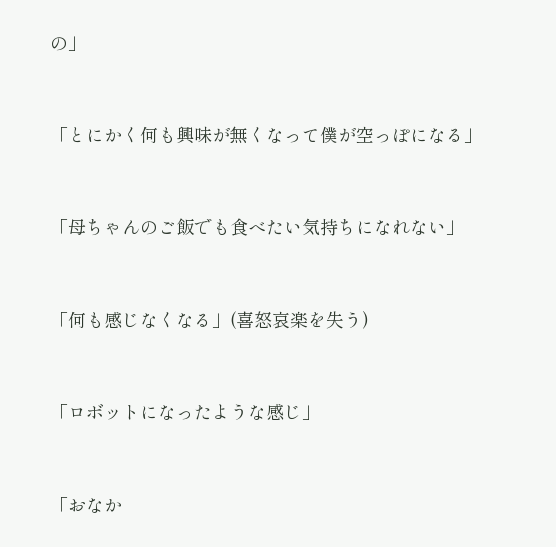の」


「とにかく何も興味が無くなって僕が空っぽになる」


「母ちゃんのご飯でも食べたい気持ちになれない」


「何も感じなくなる」(喜怒哀楽を失う)


「ロボットになったような感じ」


「おなか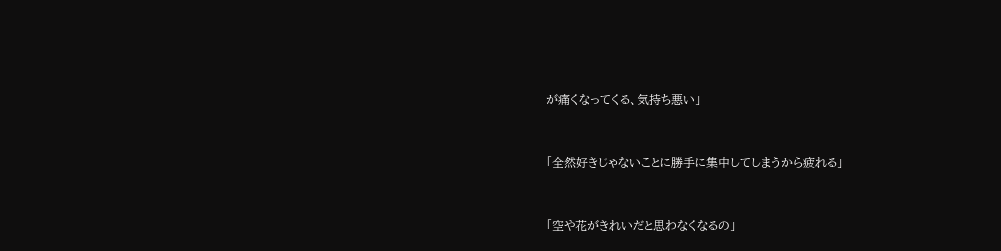が痛くなってくる、気持ち悪い」


「全然好きじゃないことに勝手に集中してしまうから疲れる」


「空や花がきれいだと思わなくなるの」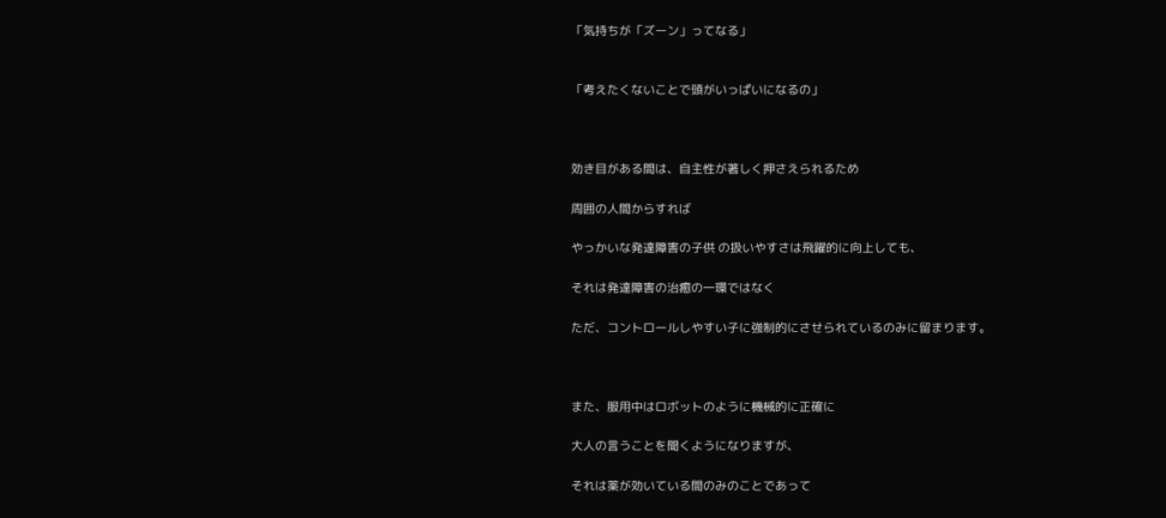「気持ちが「ズーン」ってなる」


「考えたくないことで頭がいっぱいになるの」



効き目がある間は、自主性が著しく押さえられるため

周囲の人間からすれば

やっかいな発達障害の子供 の扱いやすさは飛躍的に向上しても、

それは発達障害の治癒の一環ではなく

ただ、コントロールしやすい子に強制的にさせられているのみに留まります。



また、服用中はロボットのように機械的に正確に

大人の言うことを聞くようになりますが、

それは薬が効いている間のみのことであって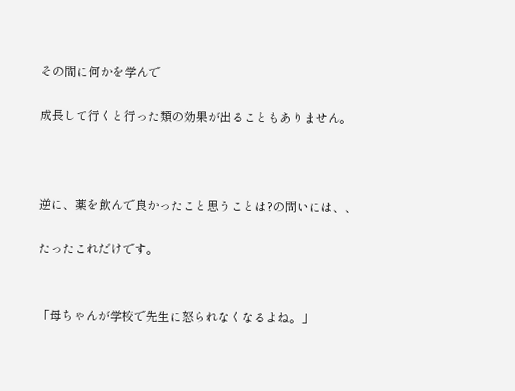その間に何かを学んで

成長して行くと行った類の効果が出ることもありません。



逆に、薬を飲んで良かったこと思うことは?の問いには、、

たったこれだけです。


「母ちゃんが学校で先生に怒られなくなるよね。」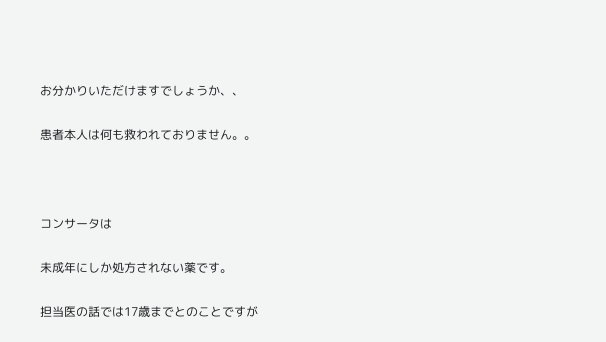お分かりいただけますでしょうか、、

患者本人は何も救われておりません。。



コンサータは

未成年にしか処方されない薬です。

担当医の話では17歳までとのことですが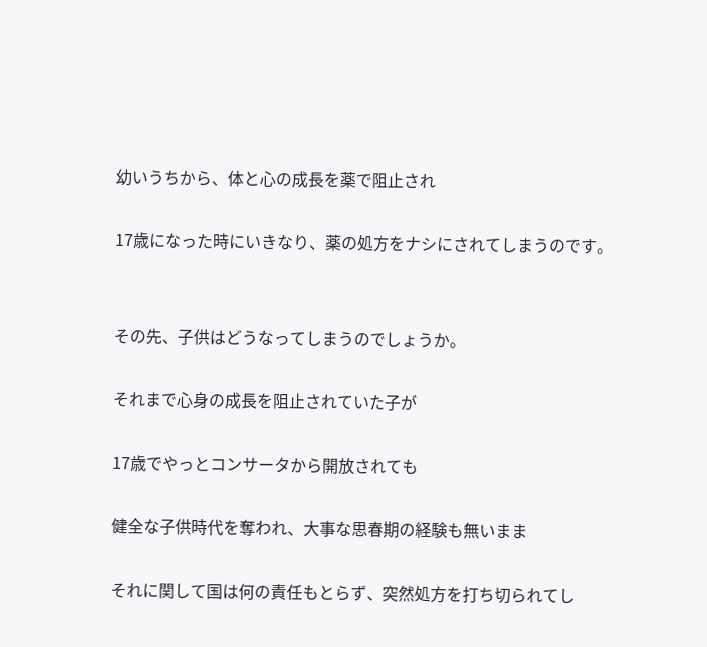幼いうちから、体と心の成長を薬で阻止され

17歳になった時にいきなり、薬の処方をナシにされてしまうのです。


その先、子供はどうなってしまうのでしょうか。

それまで心身の成長を阻止されていた子が

17歳でやっとコンサータから開放されても

健全な子供時代を奪われ、大事な思春期の経験も無いまま

それに関して国は何の責任もとらず、突然処方を打ち切られてし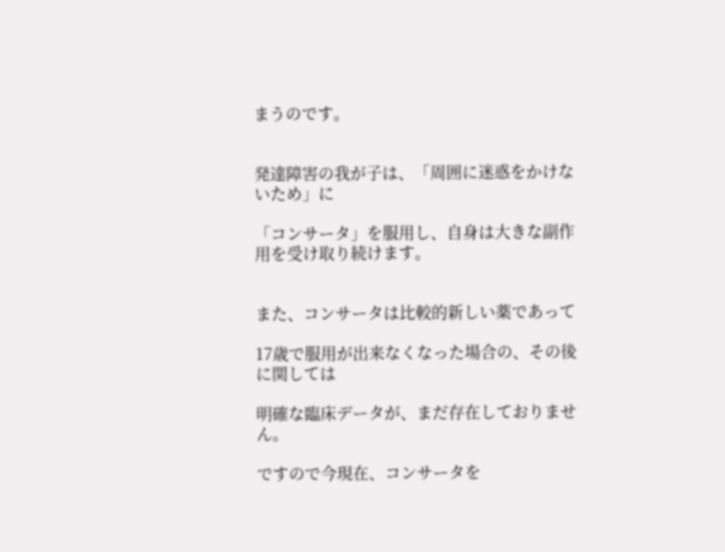まうのです。


発達障害の我が子は、「周囲に迷惑をかけないため」に

「コンサータ」を服用し、自身は大きな副作用を受け取り続けます。


また、コンサータは比較的新しい薬であって

17歳で服用が出来なくなった場合の、その後に関しては

明確な臨床データが、まだ存在しておりません。

ですので今現在、コンサータを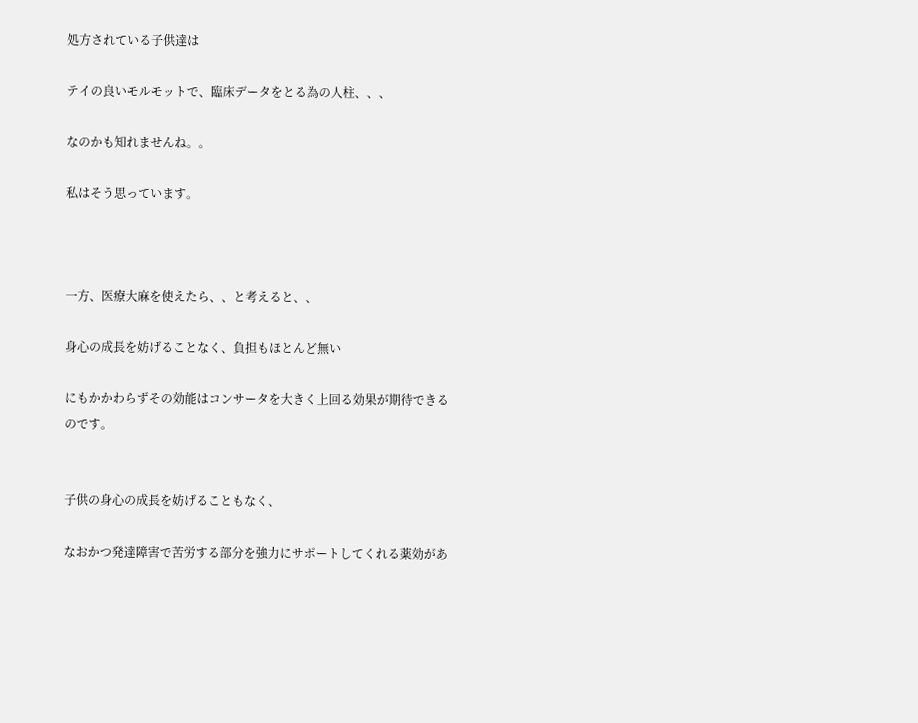処方されている子供達は

テイの良いモルモットで、臨床データをとる為の人柱、、、

なのかも知れませんね。。

私はそう思っています。



一方、医療大麻を使えたら、、と考えると、、

身心の成長を妨げることなく、負担もほとんど無い

にもかかわらずその効能はコンサータを大きく上回る効果が期待できるのです。


子供の身心の成長を妨げることもなく、

なおかつ発達障害で苦労する部分を強力にサポートしてくれる薬効があ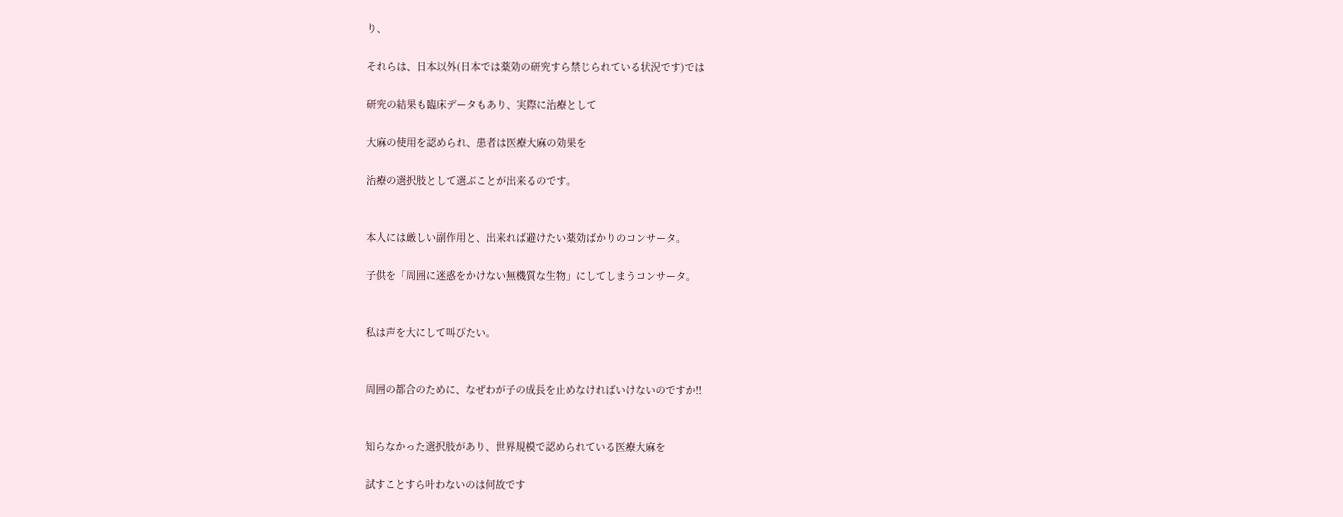り、

それらは、日本以外(日本では薬効の研究すら禁じられている状況です)では

研究の結果も臨床データもあり、実際に治療として

大麻の使用を認められ、患者は医療大麻の効果を

治療の選択肢として選ぶことが出来るのです。


本人には厳しい副作用と、出来れば避けたい薬効ばかりのコンサータ。

子供を「周囲に迷惑をかけない無機質な生物」にしてしまうコンサータ。


私は声を大にして叫びたい。


周囲の都合のために、なぜわが子の成長を止めなければいけないのですか!!


知らなかった選択肢があり、世界規模で認められている医療大麻を

試すことすら叶わないのは何故です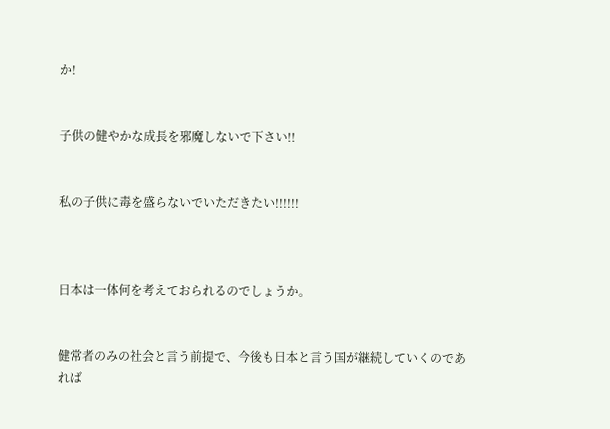か!


子供の健やかな成長を邪魔しないで下さい!!


私の子供に毒を盛らないでいただきたい!!!!!!



日本は一体何を考えておられるのでしょうか。


健常者のみの社会と言う前提で、今後も日本と言う国が継続していくのであれば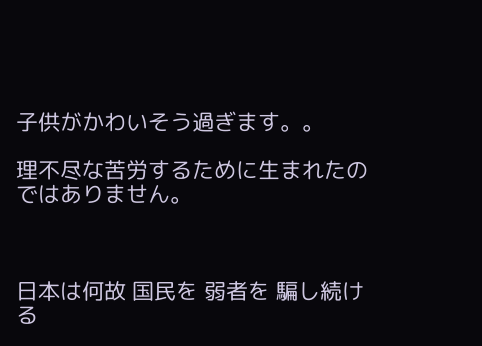子供がかわいそう過ぎます。。

理不尽な苦労するために生まれたのではありません。



日本は何故 国民を 弱者を 騙し続ける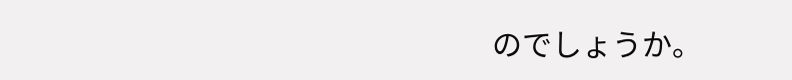のでしょうか。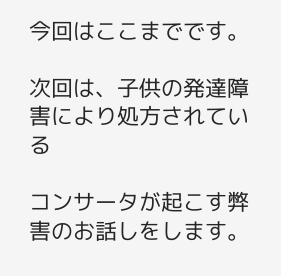今回はここまでです。

次回は、子供の発達障害により処方されている

コンサータが起こす弊害のお話しをします。